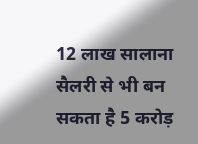12 लाख सालाना सैलरी से भी बन सकता है 5 करोड़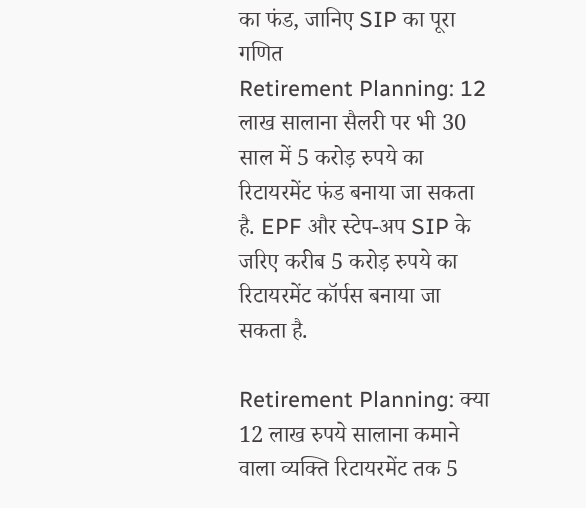का फंड, जानिए SIP का पूरा गणित
Retirement Planning: 12 लाख सालाना सैलरी पर भी 30 साल में 5 करोड़ रुपये का रिटायरमेंट फंड बनाया जा सकता है. EPF और स्टेप-अप SIP के जरिए करीब 5 करोड़ रुपये का रिटायरमेंट कॉर्पस बनाया जा सकता है.

Retirement Planning: क्या 12 लाख रुपये सालाना कमाने वाला व्यक्ति रिटायरमेंट तक 5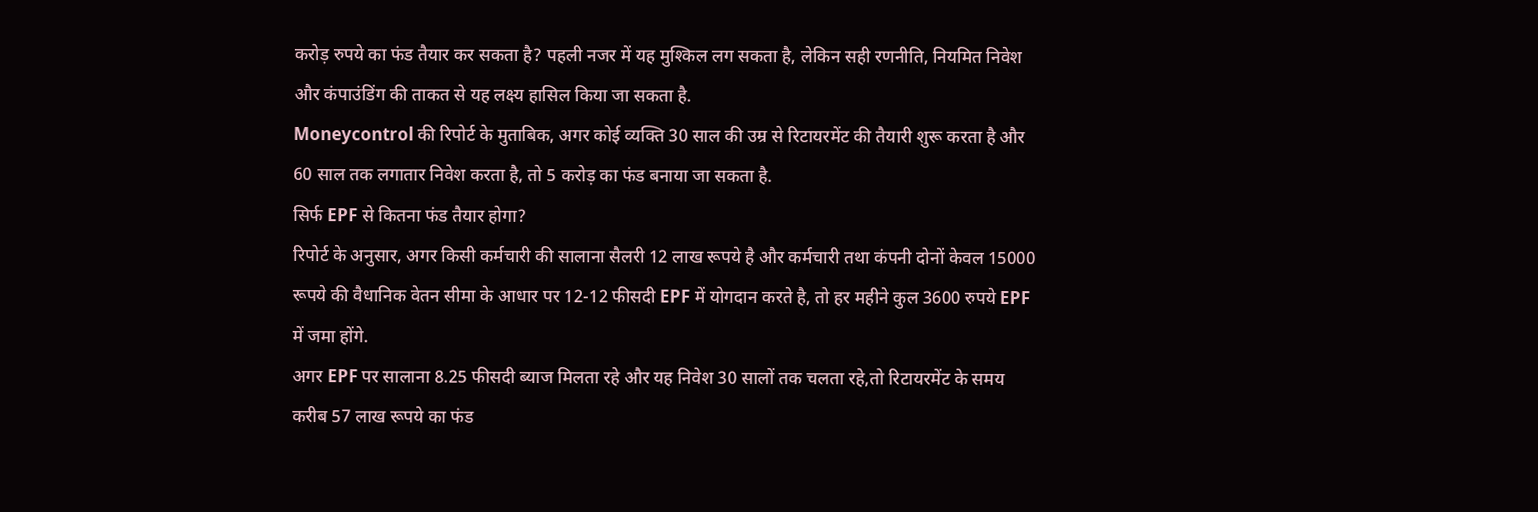करोड़ रुपये का फंड तैयार कर सकता है? पहली नजर में यह मुश्किल लग सकता है, लेकिन सही रणनीति, नियमित निवेश और कंपाउंडिंग की ताकत से यह लक्ष्य हासिल किया जा सकता है.
Moneycontrol की रिपोर्ट के मुताबिक, अगर कोई व्यक्ति 30 साल की उम्र से रिटायरमेंट की तैयारी शुरू करता है और 60 साल तक लगातार निवेश करता है, तो 5 करोड़ का फंड बनाया जा सकता है.
सिर्फ EPF से कितना फंड तैयार होगा?
रिपोर्ट के अनुसार, अगर किसी कर्मचारी की सालाना सैलरी 12 लाख रूपये है और कर्मचारी तथा कंपनी दोनों केवल 15000 रूपये की वैधानिक वेतन सीमा के आधार पर 12-12 फीसदी EPF में योगदान करते है, तो हर महीने कुल 3600 रुपये EPF में जमा होंगे.
अगर EPF पर सालाना 8.25 फीसदी ब्याज मिलता रहे और यह निवेश 30 सालों तक चलता रहे,तो रिटायरमेंट के समय करीब 57 लाख रूपये का फंड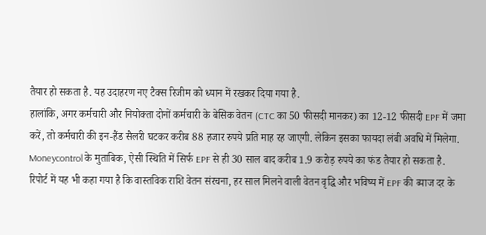तैयार हो सकता है. यह उदाहरण नए टैक्स रिजीम को ध्यान में रखकर दिया गया है.
हालांकि, अगर कर्मचारी और नियोक्ता दोनों कर्मचारी के बेसिक वेतन (CTC का 50 फीसदी मानकर) का 12-12 फीसदी EPF में जमा करें, तो कर्मचारी की इन-हैंड सैलरी घटकर करीब 88 हजार रुपये प्रति माह रह जाएगी. लेकिन इसका फायदा लंबी अवधि में मिलेगा. Moneycontrol के मुताबिक, ऐसी स्थिति में सिर्फ EPF से ही 30 साल बाद करीब 1.9 करोड़ रुपये का फंड तैयार हो सकता है.
रिपोर्ट में यह भी कहा गया है कि वास्तविक राशि वेतन संरचना, हर साल मिलने वाली वेतन वृद्धि और भविष्य में EPF की ब्याज दर के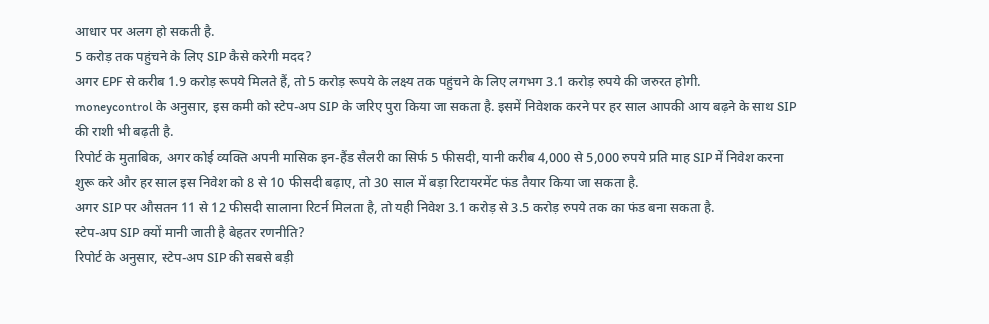आधार पर अलग हो सकती है.
5 करोड़ तक पहुंचने के लिए SIP कैसे करेगी मदद?
अगर EPF से करीब 1.9 करोड़ रूपये मिलते हैं, तो 5 करोड़ रूपये के लक्ष्य तक पहुंचने के लिए लगभग 3.1 करोड़ रुपये की जरुरत होगी.
moneycontrol के अनुसार, इस कमी को स्टेप-अप SIP के जरिए पुरा किया जा सकता है. इसमें निवेशक करने पर हर साल आपकी आय बढ़ने के साथ SIP की राशी भी बढ़ती है.
रिपोर्ट के मुताबिक, अगर कोई व्यक्ति अपनी मासिक इन-हैंड सैलरी का सिर्फ 5 फीसदी, यानी करीब 4,000 से 5,000 रुपये प्रति माह SIP में निवेश करना शुरू करे और हर साल इस निवेश को 8 से 10 फीसदी बढ़ाए, तो 30 साल में बड़ा रिटायरमेंट फंड तैयार किया जा सकता है.
अगर SIP पर औसतन 11 से 12 फीसदी सालाना रिटर्न मिलता है, तो यही निवेश 3.1 करोड़ से 3.5 करोड़ रुपये तक का फंड बना सकता है.
स्टेप-अप SIP क्यों मानी जाती है बेहतर रणनीति?
रिपोर्ट के अनुसार, स्टेप-अप SIP की सबसे बड़ी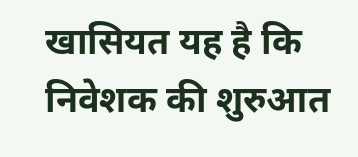खासियत यह है कि निवेशक की शुरुआत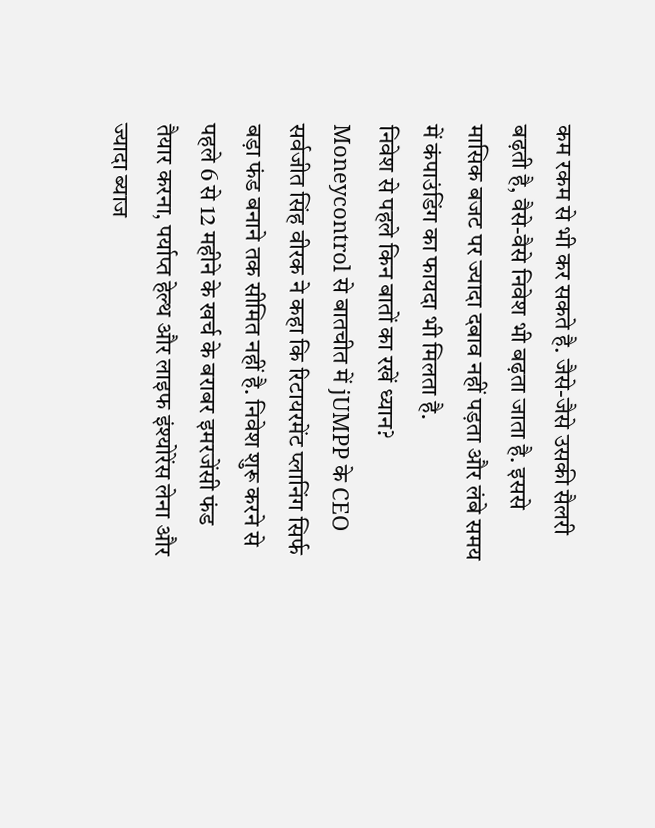कम रकम से भी कर सकते है. जैसे-जैसे उसकी सैलरी बढ़ती है, वैसे-वैसे निवेश भी बढ़ता जाता है. इससे मासिक बजट पर ज्यादा दबाव नहीं पड़ता और लंबे समय में कंपाउंडिंग का फायदा भी मिलता है.
निवेश से पहले किन बातों का रखें ध्यान?
Moneycontrol से बातचीत में jUMPP के CEO सर्वजीत सिंह वीरक ने कहा कि रिटायरमेंट प्लानिंग सिर्फ बड़ा फंड बनाने तक सीमित नहीं है. निवेश शुरू करने से पहले 6 से 12 महीने के खर्च के बराबर इमरजेंसी फंड तैयार करना, पर्याप्त हेल्थ और लाइफ इंश्योरेंस लेना और ज्यादा ब्याज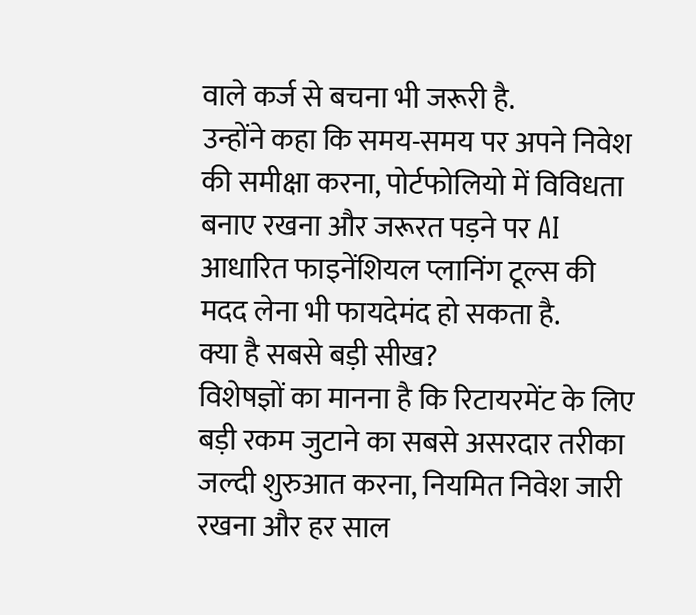वाले कर्ज से बचना भी जरूरी है.
उन्होंने कहा कि समय-समय पर अपने निवेश की समीक्षा करना, पोर्टफोलियो में विविधता बनाए रखना और जरूरत पड़ने पर AI आधारित फाइनेंशियल प्लानिंग टूल्स की मदद लेना भी फायदेमंद हो सकता है.
क्या है सबसे बड़ी सीख?
विशेषज्ञों का मानना है कि रिटायरमेंट के लिए बड़ी रकम जुटाने का सबसे असरदार तरीका जल्दी शुरुआत करना, नियमित निवेश जारी रखना और हर साल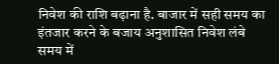निवेश की राशि बढ़ाना है. बाजार में सही समय का इंतजार करने के बजाय अनुशासित निवेश लंबे समय में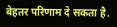बेहतर परिणाम दे सकता है.